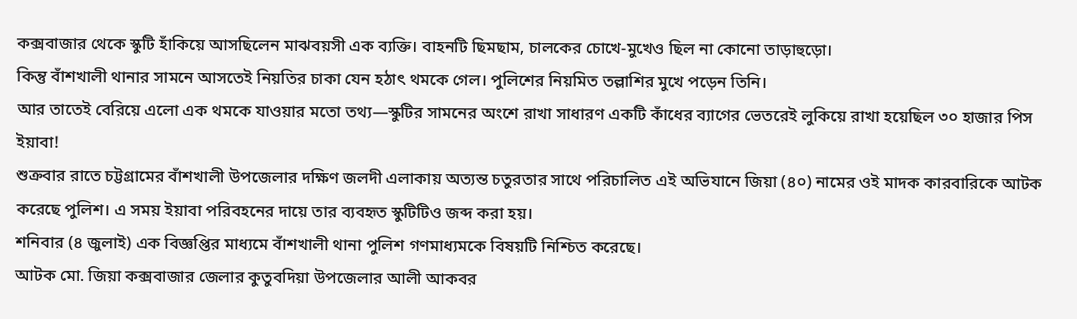কক্সবাজার থেকে স্কুটি হাঁকিয়ে আসছিলেন মাঝবয়সী এক ব্যক্তি। বাহনটি ছিমছাম, চালকের চোখে-মুখেও ছিল না কোনো তাড়াহুড়ো।
কিন্তু বাঁশখালী থানার সামনে আসতেই নিয়তির চাকা যেন হঠাৎ থমকে গেল। পুলিশের নিয়মিত তল্লাশির মুখে পড়েন তিনি।
আর তাতেই বেরিয়ে এলো এক থমকে যাওয়ার মতো তথ্য—স্কুটির সামনের অংশে রাখা সাধারণ একটি কাঁধের ব্যাগের ভেতরেই লুকিয়ে রাখা হয়েছিল ৩০ হাজার পিস ইয়াবা!
শুক্রবার রাতে চট্টগ্রামের বাঁশখালী উপজেলার দক্ষিণ জলদী এলাকায় অত্যন্ত চতুরতার সাথে পরিচালিত এই অভিযানে জিয়া (৪০) নামের ওই মাদক কারবারিকে আটক করেছে পুলিশ। এ সময় ইয়াবা পরিবহনের দায়ে তার ব্যবহৃত স্কুটিটিও জব্দ করা হয়।
শনিবার (৪ জুলাই) এক বিজ্ঞপ্তির মাধ্যমে বাঁশখালী থানা পুলিশ গণমাধ্যমকে বিষয়টি নিশ্চিত করেছে।
আটক মো. জিয়া কক্সবাজার জেলার কুতুবদিয়া উপজেলার আলী আকবর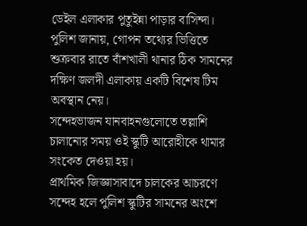ডেইল এলাকার পুতুইন্না পাড়ার বাসিন্দা।
পুলিশ জানায়, গোপন তথ্যের ভিত্তিতে শুক্রবার রাতে বাঁশখালী থানার ঠিক সামনের দক্ষিণ জলদী এলাকায় একটি বিশেষ টিম অবস্থান নেয়।
সন্দেহভাজন যানবাহনগুলোতে তল্লাশি চালানোর সময় ওই স্কুটি আরোহীকে থামার সংকেত দেওয়া হয়।
প্রাথমিক জিজ্ঞাসাবাদে চালকের আচরণে সন্দেহ হলে পুলিশ স্কুটির সামনের অংশে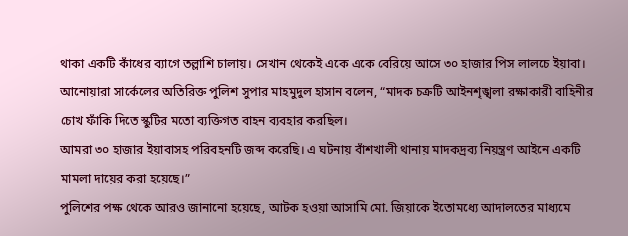থাকা একটি কাঁধের ব্যাগে তল্লাশি চালায়। সেখান থেকেই একে একে বেরিয়ে আসে ৩০ হাজার পিস লালচে ইয়াবা।
আনোয়ারা সার্কেলের অতিরিক্ত পুলিশ সুপার মাহমুদুল হাসান বলেন, “মাদক চক্রটি আইনশৃঙ্খলা রক্ষাকারী বাহিনীর চোখ ফাঁকি দিতে স্কুটির মতো ব্যক্তিগত বাহন ব্যবহার করছিল।
আমরা ৩০ হাজার ইয়াবাসহ পরিবহনটি জব্দ করেছি। এ ঘটনায় বাঁশখালী থানায় মাদকদ্রব্য নিয়ন্ত্রণ আইনে একটি মামলা দায়ের করা হয়েছে।”
পুলিশের পক্ষ থেকে আরও জানানো হয়েছে, আটক হওয়া আসামি মো. জিয়াকে ইতোমধ্যে আদালতের মাধ্যমে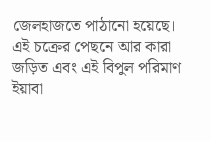জেলহাজতে পাঠানো হয়েছে।
এই চক্রের পেছনে আর কারা জড়িত এবং এই বিপুল পরিমাণ ইয়াবা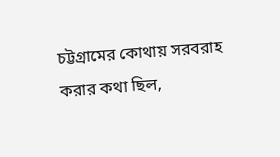চট্টগ্রামের কোথায় সরবরাহ করার কথা ছিল,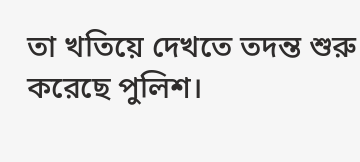তা খতিয়ে দেখতে তদন্ত শুরু করেছে পুলিশ।